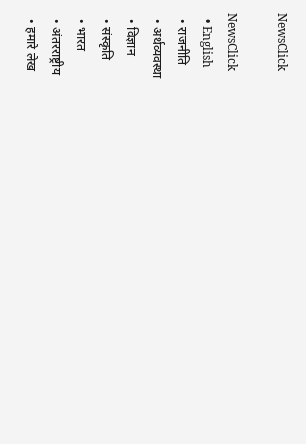NewsClick

NewsClick
  • English
  • राजनीति
  • अर्थव्यवस्था
  • विज्ञान
  • संस्कृति
  • भारत
  • अंतरराष्ट्रीय
  • हमारे लेख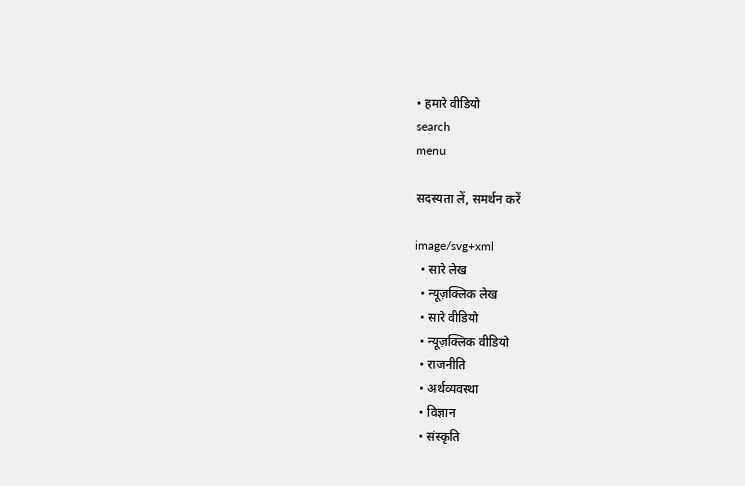• हमारे वीडियो
search
menu

सदस्यता लें, समर्थन करें

image/svg+xml
  • सारे लेख
  • न्यूज़क्लिक लेख
  • सारे वीडियो
  • न्यूज़क्लिक वीडियो
  • राजनीति
  • अर्थव्यवस्था
  • विज्ञान
  • संस्कृति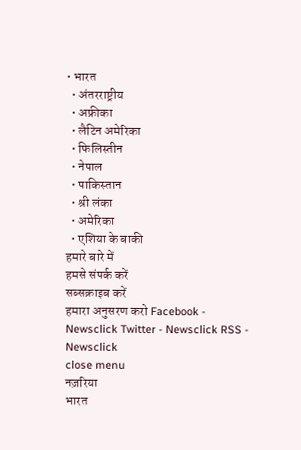• भारत
  • अंतरराष्ट्रीय
  • अफ्रीका
  • लैटिन अमेरिका
  • फिलिस्तीन
  • नेपाल
  • पाकिस्तान
  • श्री लंका
  • अमेरिका
  • एशिया के बाकी
हमारे बारे में
हमसे संपर्क करें
सब्सक्राइब करें
हमारा अनुसरण करो Facebook - Newsclick Twitter - Newsclick RSS - Newsclick
close menu
नज़रिया
भारत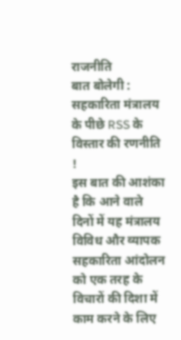राजनीति
बात बोलेगी : सहकारिता मंत्रालय के पीछे RSS के विस्तार की रणनीति !
इस बात की आशंका है कि आने वाले दिनों में यह मंत्रालय विविध और व्यापक सहकारिता आंदोलन को एक तरह के विचारों की दिशा में काम करने के लिए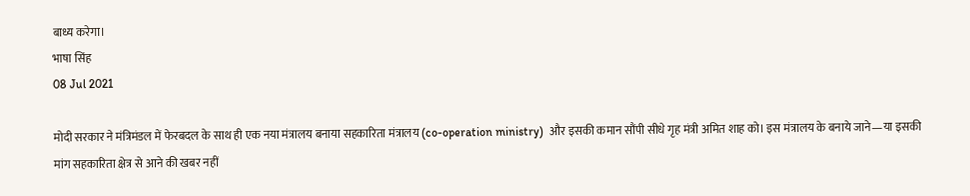बाध्य करेगा।
भाषा सिंह
08 Jul 2021

मोदी सरकार ने मंत्रिमंडल में फेरबदल के साथ ही एक नया मंत्रालय बनाया सहकारिता मंत्रालय (co-operation ministry)  और इसकी कमान सौंपी सीधे गृह मंत्री अमित शाह को। इस मंत्रालय के बनाये जाने—या इसकी मांग सहकारिता क्षेत्र से आने की खबर नहीं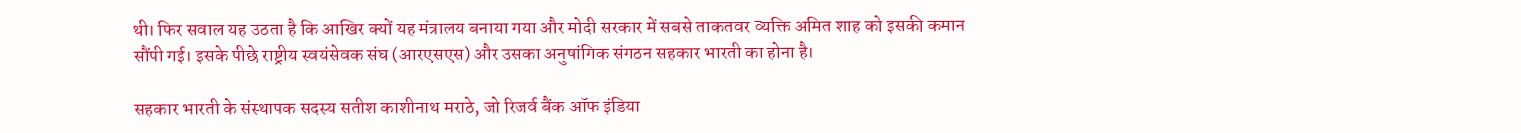थी। फिर सवाल यह उठता है कि आखिर क्यों यह मंत्रालय बनाया गया और मोदी सरकार में सबसे ताकतवर व्यक्ति अमित शाह को इसकी कमान सौंपी गई। इसके पीछे राष्ट्रीय स्वयंसेवक संघ (आरएसएस) और उसका अनुषांगिक संगठन सहकार भारती का होना है।

सहकार भारती के संस्थापक सदस्य सतीश काशीनाथ मराठे, जो रिजर्व बैंक ऑफ इंडिया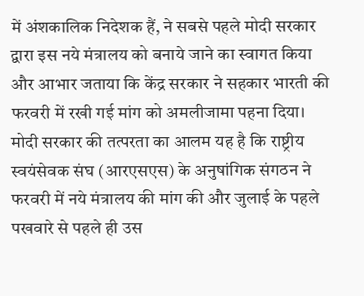में अंशकालिक निदेशक हैं, ने सबसे पहले मोदी सरकार द्वारा इस नये मंत्रालय को बनाये जाने का स्वागत किया और आभार जताया कि केंद्र सरकार ने सहकार भारती की फरवरी में रखी गई मांग को अमलीजामा पहना दिया। मोदी सरकार की तत्परता का आलम यह है कि राष्ट्रीय स्वयंसेवक संघ (आरएसएस) के अनुषांगिक संगठन ने फरवरी में नये मंत्रालय की मांग की और जुलाई के पहले पखवारे से पहले ही उस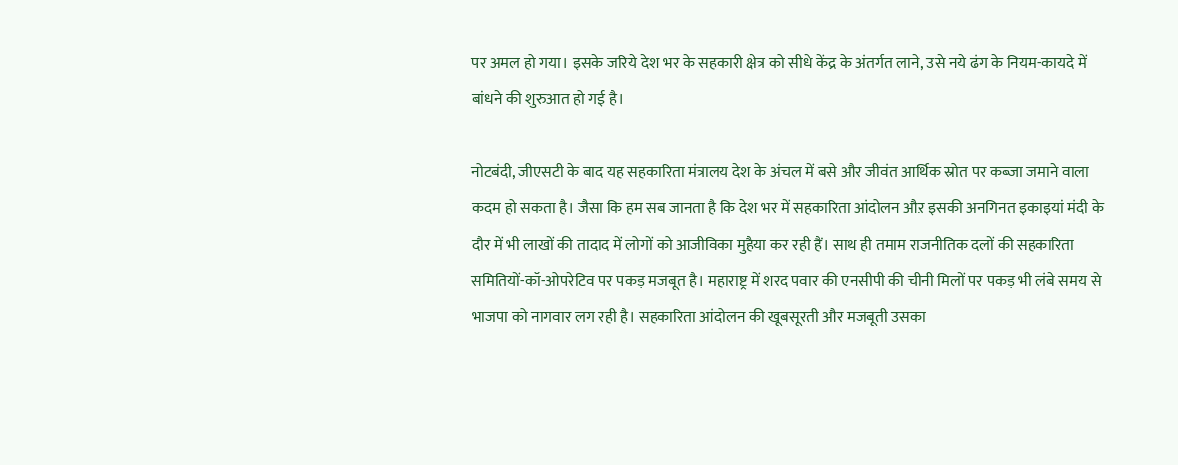पर अमल हो गया। इसके जरिये देश भर के सहकारी क्षेत्र को सीधे केंद्र के अंतर्गत लाने, उसे नये ढंग के नियम-कायदे में बांधने की शुरुआत हो गई है।

नोटबंदी, जीएसटी के बाद यह सहकारिता मंत्रालय देश के अंचल में बसे और जीवंत आर्थिक स्रोत पर कब्जा जमाने वाला कदम हो सकता है। जैसा कि हम सब जानता है कि देश भर में सहकारिता आंदोलन औऱ इसकी अनगिनत इकाइयां मंदी के दौर में भी लाखों की तादाद में लोगों को आजीविका मुहैया कर रही हैं। साथ ही तमाम राजनीतिक दलों की सहकारिता समितियों-कॉ-ओपरेटिव पर पकड़ मजबूत है। महाराष्ट्र में शरद पवार की एनसीपी की चीनी मिलों पर पकड़ भी लंबे समय से भाजपा को नागवार लग रही है। सहकारिता आंदोलन की खूबसूरती और मजबूती उसका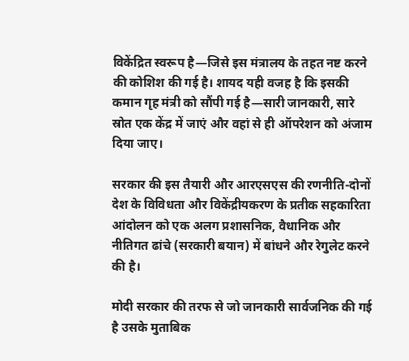विकेंद्रित स्वरूप है—जिसे इस मंत्रालय के तहत नष्ट करने की कोशिश की गई है। शायद यही वजह है कि इसकी कमान गृह मंत्री को सौंपी गई है—सारी जानकारी, सारे स्रोत एक केंद्र में जाएं और वहां से ही ऑपरेशन को अंजाम दिया जाए।

सरकार की इस तैयारी और आरएसएस की रणनीति-दोनों देश के विविधता और विकेंद्रीयकरण के प्रतीक सहकारिता आंदोलन को एक अलग प्रशासनिक, वैधानिक और नीतिगत ढांचे (सरकारी बयान) में बांधने और रेगुलेट करने की है।

मोदी सरकार की तरफ से जो जानकारी सार्वजनिक की गई है उसके मुताबिक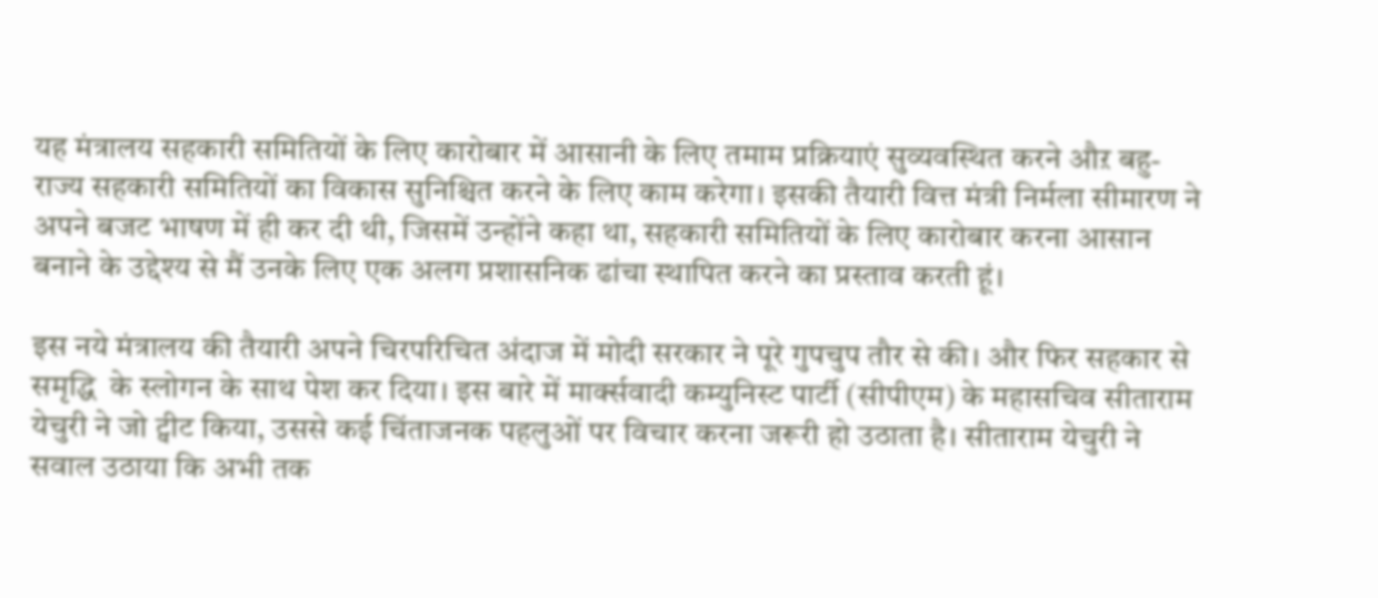यह मंत्रालय सहकारी समितियों के लिए कारोबार में आसानी के लिए तमाम प्रक्रियाएं सुव्यवस्थित करने औऱ बहु-राज्य सहकारी समितियों का विकास सुनिश्चित करने के लिए काम करेगा। इसकी तैयारी वित्त मंत्री निर्मला सीमारण ने अपने बजट भाषण में ही कर दी थी, जिसमें उन्होंने कहा था, सहकारी समितियों के लिए कारोबार करना आसान बनाने के उद्देश्य से मैं उनके लिए एक अलग प्रशासनिक ढांचा स्थापित करने का प्रस्ताव करती हूं।

इस नये मंत्रालय की तैयारी अपने चिरपरिचित अंदाज में मोदी सरकार ने पूरे गुपचुप तौर से की। और फिर सहकार से समृद्धि  के स्लोगन के साथ पेश कर दिया। इस बारे में मार्क्सवादी कम्युनिस्ट पार्टी (सीपीएम) के महासचिव सीताराम येचुरी ने जो ट्वीट किया, उससे कई चिंताजनक पहलुओं पर विचार करना जरूरी हो उठाता है। सीताराम येचुरी ने सवाल उठाया कि अभी तक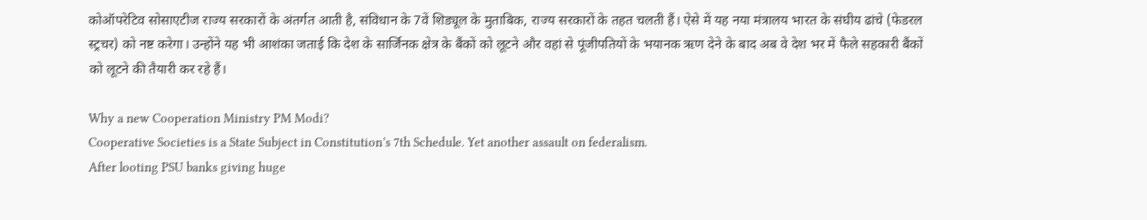कोऑपरेटिव सोसाएटीज राज्य सरकारों के अंतर्गत आती है, संविधान के 7वें शिड्यूल के मुताबिक, राज्य सरकारों के तहत चलती हैं। ऐसे में यह नया मंत्रालय भारत के संघीय ढांचे (फेडरल स्ट्रचर) को नष्ट करेगा। उन्होंने यह भी आशंका जताई कि देश के सार्जिनक क्षेत्र के बैंकों को लूटने और वहां से पूंजीपतियों के भयानक ऋण देने के बाद अब वे देश भर में फैले सहकारी बैंकों को लूटने की तैयारी कर रहे हैं।

Why a new Cooperation Ministry PM Modi?
Cooperative Societies is a State Subject in Constitution’s 7th Schedule. Yet another assault on federalism.
After looting PSU banks giving huge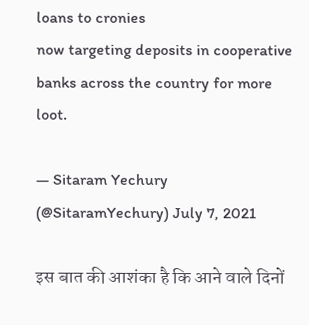loans to cronies
now targeting deposits in cooperative banks across the country for more loot.

— Sitaram Yechury (@SitaramYechury) July 7, 2021

इस बात की आशंका है कि आने वाले दिनों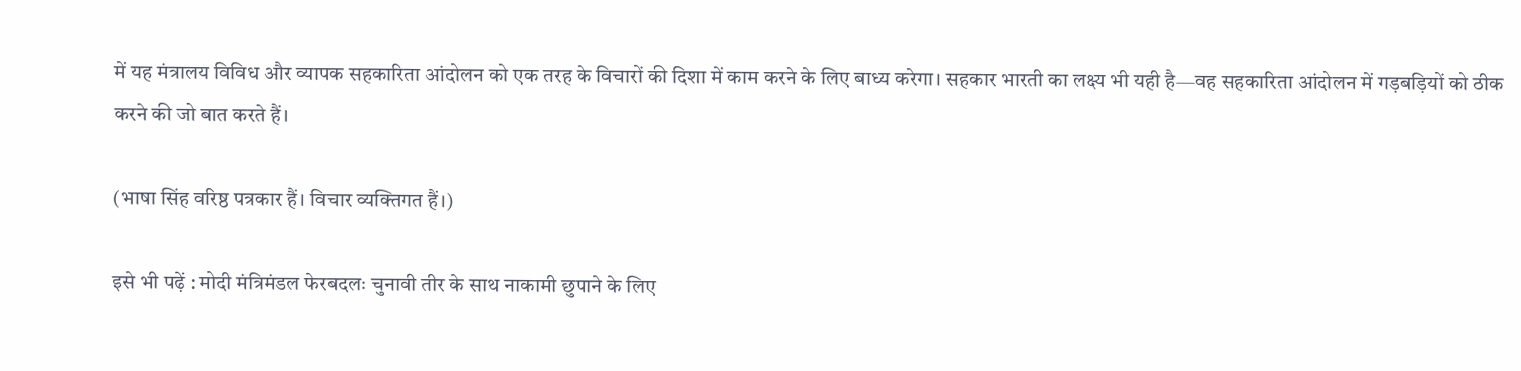में यह मंत्रालय विविध और व्यापक सहकारिता आंदोलन को एक तरह के विचारों की दिशा में काम करने के लिए बाध्य करेगा। सहकार भारती का लक्ष्य भी यही है—वह सहकारिता आंदोलन में गड़बड़ियों को ठीक करने की जो बात करते हैं।

(भाषा सिंह वरिष्ठ पत्रकार हैं। विचार व्यक्तिगत हैं।)

इसे भी पढ़ें : मोदी मंत्रिमंडल फेरबदलः चुनावी तीर के साथ नाकामी छुपाने के लिए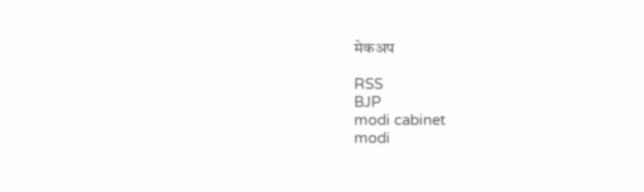मेकअप

RSS
BJP
modi cabinet
modi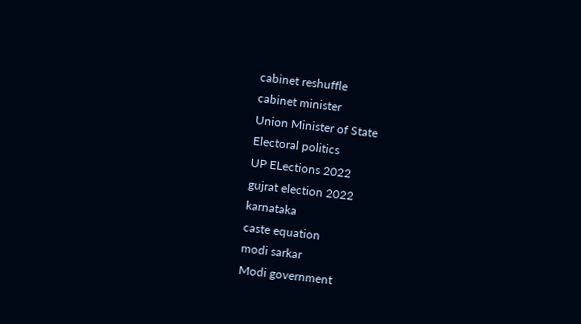cabinet reshuffle
cabinet minister
Union Minister of State
Electoral politics
UP ELections 2022
gujrat election 2022
karnataka
caste equation
modi sarkar
Modi government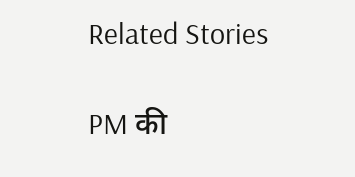Related Stories

PM की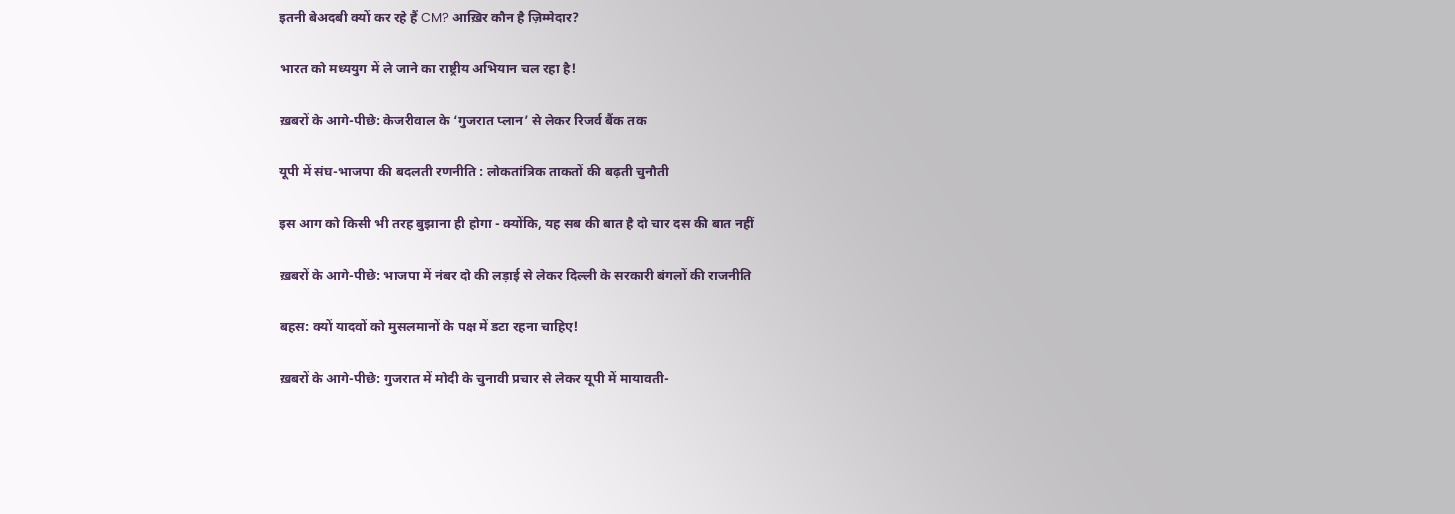इतनी बेअदबी क्यों कर रहे हैं CM? आख़िर कौन है ज़िम्मेदार?

भारत को मध्ययुग में ले जाने का राष्ट्रीय अभियान चल रहा है!

ख़बरों के आगे-पीछे: केजरीवाल के ‘गुजरात प्लान’ से लेकर रिजर्व बैंक तक

यूपी में संघ-भाजपा की बदलती रणनीति : लोकतांत्रिक ताकतों की बढ़ती चुनौती

इस आग को किसी भी तरह बुझाना ही होगा - क्योंकि, यह सब की बात है दो चार दस की बात नहीं

ख़बरों के आगे-पीछे: भाजपा में नंबर दो की लड़ाई से लेकर दिल्ली के सरकारी बंगलों की राजनीति

बहस: क्यों यादवों को मुसलमानों के पक्ष में डटा रहना चाहिए!

ख़बरों के आगे-पीछे: गुजरात में मोदी के चुनावी प्रचार से लेकर यूपी में मायावती-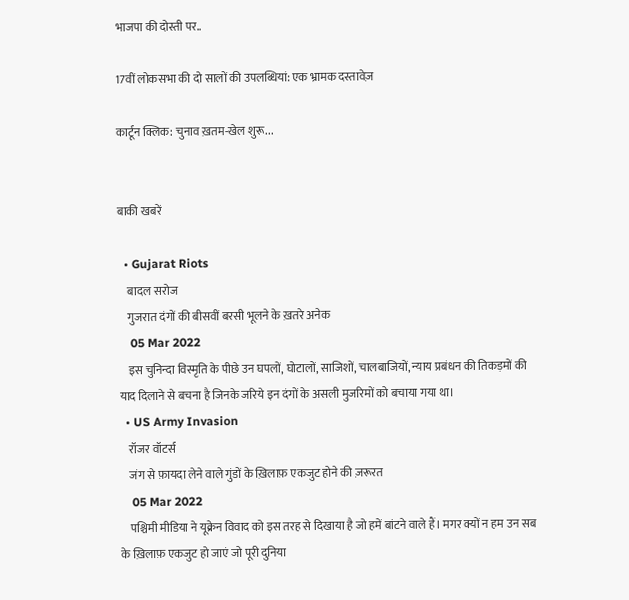भाजपा की दोस्ती पर..

17वीं लोकसभा की दो सालों की उपलब्धियां: एक भ्रामक दस्तावेज़

कार्टून क्लिक: चुनाव ख़तम-खेल शुरू...


बाकी खबरें

  • Gujarat Riots
    बादल सरोज
    गुजरात दंगों की बीसवीं बरसी भूलने के ख़तरे अनेक
    05 Mar 2022
    इस चुनिन्दा विस्मृति के पीछे उन घपलों, घोटालों, साजिशों, चालबाजियों, न्याय प्रबंधन की तिकड़मों की याद दिलाने से बचना है जिनके जरिये इन दंगों के असली मुजरिमों को बचाया गया था।
  • US Army Invasion
    रॉजर वॉटर्स
    जंग से फ़ायदा लेने वाले गुंडों के ख़िलाफ़ एकजुट होने की ज़रूरत
    05 Mar 2022
    पश्चिमी मीडिया ने यूक्रेन विवाद को इस तरह से दिखाया है जो हमें बांटने वाले हैं। मगर क्यों न हम उन सब के ख़िलाफ़ एकजुट हो जाएं जो पूरी दुनिया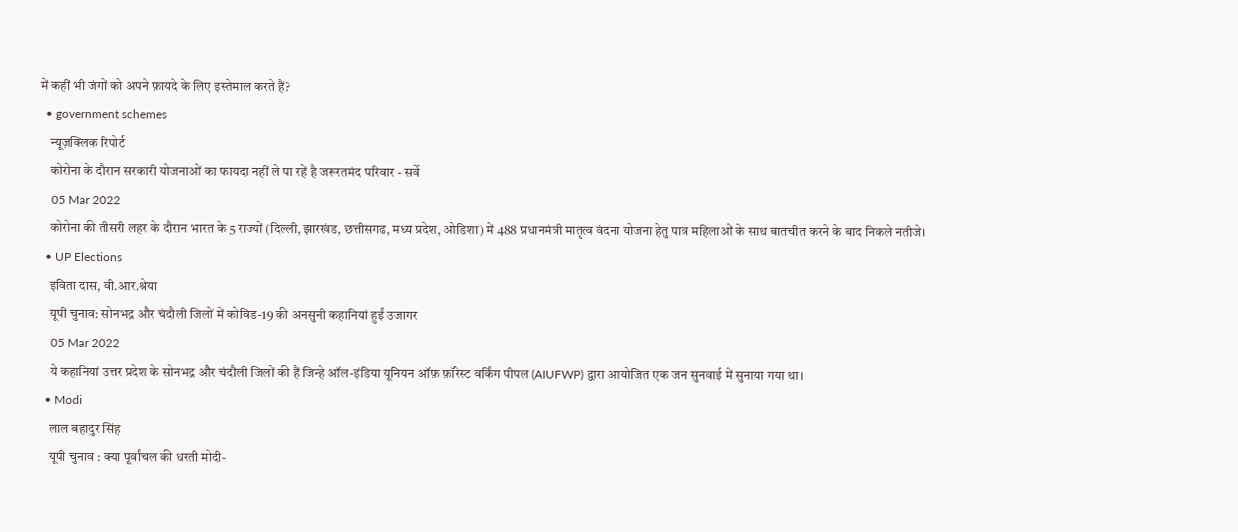में कहीं भी जंगों को अपने फ़ायदे के लिए इस्तेमाल करते हैं?
  • government schemes
    न्यूज़क्लिक रिपोर्ट
    कोरोना के दौरान सरकारी योजनाओं का फायदा नहीं ले पा रहें है जरूरतमंद परिवार - सर्वे
    05 Mar 2022
    कोरोना की तीसरी लहर के दौरान भारत के 5 राज्यों (दिल्ली, झारखंड, छत्तीसगढ, मध्य प्रदेश, ओडिशा) में 488 प्रधानमंत्री मातृत्व वंदना योजना हेतु पात्र महिलाओं के साथ बातचीत करने के बाद निकले नतीजे।
  • UP Elections
    इविता दास, वी.आर.श्रेया
    यूपी चुनाव: सोनभद्र और चंदौली जिलों में कोविड-19 की अनसुनी कहानियां हुईं उजागर
    05 Mar 2022
    ये कहानियां उत्तर प्रदेश के सोनभद्र और चंदौली जिलों की हैं जिन्हे ऑल-इंडिया यूनियन ऑफ़ फ़ॉरेस्ट वर्किंग पीपल (AIUFWP) द्वारा आयोजित एक जन सुनवाई में सुनाया गया था।
  • Modi
    लाल बहादुर सिंह
    यूपी चुनाव : क्या पूर्वांचल की धरती मोदी-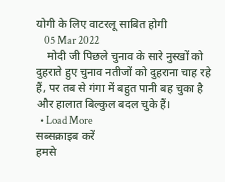योगी के लिए वाटरलू साबित होगी
    05 Mar 2022
    मोदी जी पिछले चुनाव के सारे नुस्खों को दुहराते हुए चुनाव नतीजों को दुहराना चाह रहे हैं, पर तब से गंगा में बहुत पानी बह चुका है और हालात बिल्कुल बदल चुके हैं।
  • Load More
सब्सक्राइब करें
हमसे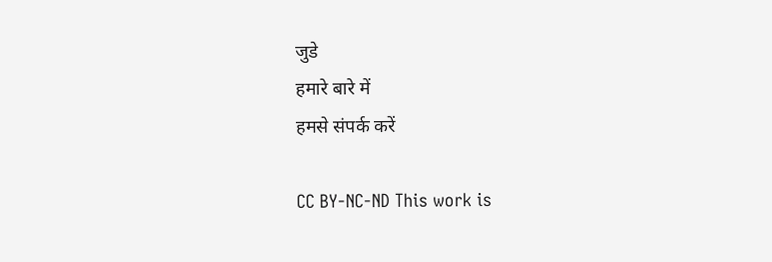जुडे
हमारे बारे में
हमसे संपर्क करें

CC BY-NC-ND This work is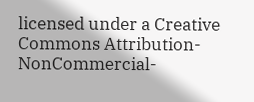licensed under a Creative Commons Attribution-NonCommercial-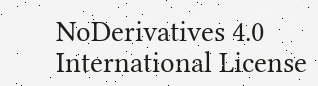NoDerivatives 4.0 International License